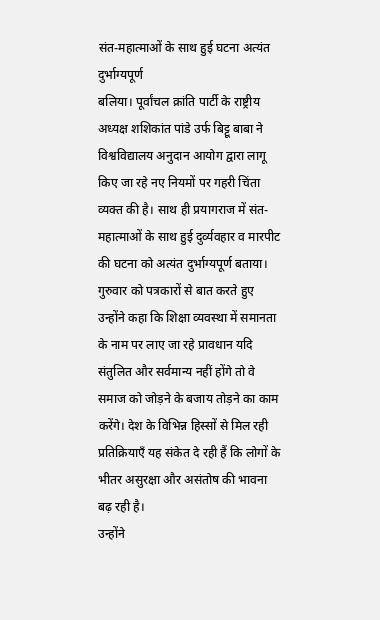संत-महात्माओं के साथ हुई घटना अत्यंत दुर्भाग्यपूर्ण
बलिया। पूर्वांचल क्रांति पार्टी के राष्ट्रीय अध्यक्ष शशिकांत पांडे उर्फ बिट्टू बाबा ने विश्वविद्यालय अनुदान आयोग द्वारा लागू किए जा रहे नए नियमों पर गहरी चिंता व्यक्त की है। साथ ही प्रयागराज में संत-महात्माओं के साथ हुई दुर्व्यवहार व मारपीट की घटना को अत्यंत दुर्भाग्यपूर्ण बताया।
गुरुवार को पत्रकारों से बात करते हुए उन्होंने कहा कि शिक्षा व्यवस्था में समानता के नाम पर लाए जा रहे प्रावधान यदि संतुलित और सर्वमान्य नहीं होंगे तो वे समाज को जोड़ने के बजाय तोड़ने का काम करेंगे। देश के विभिन्न हिस्सों से मिल रही प्रतिक्रियाएँ यह संकेत दे रही हैं कि लोगों के भीतर असुरक्षा और असंतोष की भावना बढ़ रही है।
उन्होंने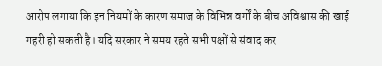आरोप लगाया कि इन नियमों के कारण समाज के विभिन्न वर्गों के बीच अविश्वास की खाई गहरी हो सकती है। यदि सरकार ने समय रहते सभी पक्षों से संवाद कर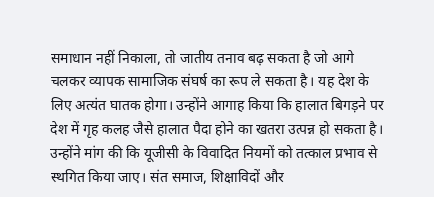समाधान नहीं निकाला, तो जातीय तनाव बढ़ सकता है जो आगे चलकर व्यापक सामाजिक संघर्ष का रूप ले सकता है। यह देश के लिए अत्यंत घातक होगा। उन्होंने आगाह किया कि हालात बिगड़ने पर देश में गृह कलह जैसे हालात पैदा होने का खतरा उत्पन्न हो सकता है।
उन्होंने मांग की कि यूजीसी के विवादित नियमों को तत्काल प्रभाव से स्थगित किया जाए। संत समाज, शिक्षाविदों और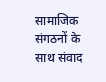सामाजिक संगठनों के साथ संवाद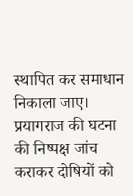स्थापित कर समाधान निकाला जाए। प्रयागराज की घटना की निष्पक्ष जांच कराकर दोषियों को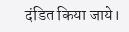दंडित किया जाये।